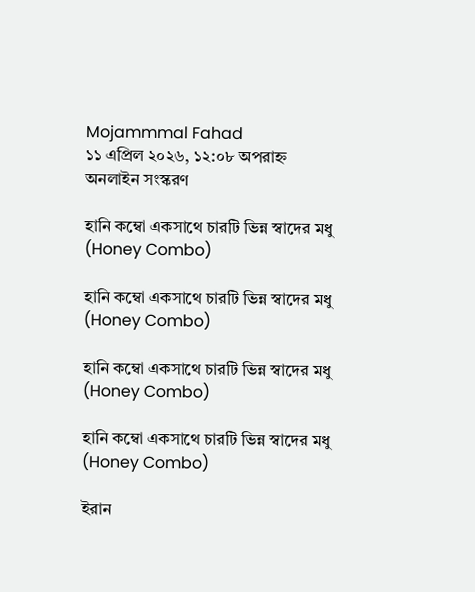Mojammmal Fahad
১১ এপ্রিল ২০২৬, ১২:০৮ অপরাহ্ন
অনলাইন সংস্করণ

হানি কম্বো একসাথে চারটি ভিন্ন স্বাদের মধু (Honey Combo)

হানি কম্বো একসাথে চারটি ভিন্ন স্বাদের মধু (Honey Combo)

হানি কম্বো একসাথে চারটি ভিন্ন স্বাদের মধু (Honey Combo)

হানি কম্বো একসাথে চারটি ভিন্ন স্বাদের মধু (Honey Combo)

ইরান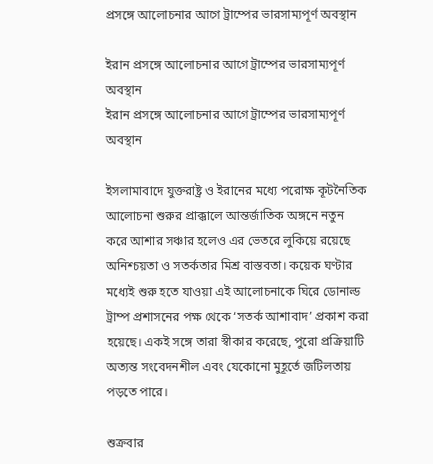প্রসঙ্গে আলোচনার আগে ট্রাম্পের ভারসাম্যপূর্ণ অবস্থান

ইরান প্রসঙ্গে আলোচনার আগে ট্রাম্পের ভারসাম্যপূর্ণ অবস্থান
ইরান প্রসঙ্গে আলোচনার আগে ট্রাম্পের ভারসাম্যপূর্ণ অবস্থান

ইসলামাবাদে যুক্তরাষ্ট্র ও ইরানের মধ্যে পরোক্ষ কূটনৈতিক আলোচনা শুরুর প্রাক্কালে আন্তর্জাতিক অঙ্গনে নতুন করে আশার সঞ্চার হলেও এর ভেতরে লুকিয়ে রয়েছে অনিশ্চয়তা ও সতর্কতার মিশ্র বাস্তবতা। কয়েক ঘণ্টার মধ্যেই শুরু হতে যাওয়া এই আলোচনাকে ঘিরে ডোনাল্ড ট্রাম্প প্রশাসনের পক্ষ থেকে ‘সতর্ক আশাবাদ’ প্রকাশ করা হয়েছে। একই সঙ্গে তারা স্বীকার করেছে, পুরো প্রক্রিয়াটি অত্যন্ত সংবেদনশীল এবং যেকোনো মুহূর্তে জটিলতায় পড়তে পারে।

শুক্রবার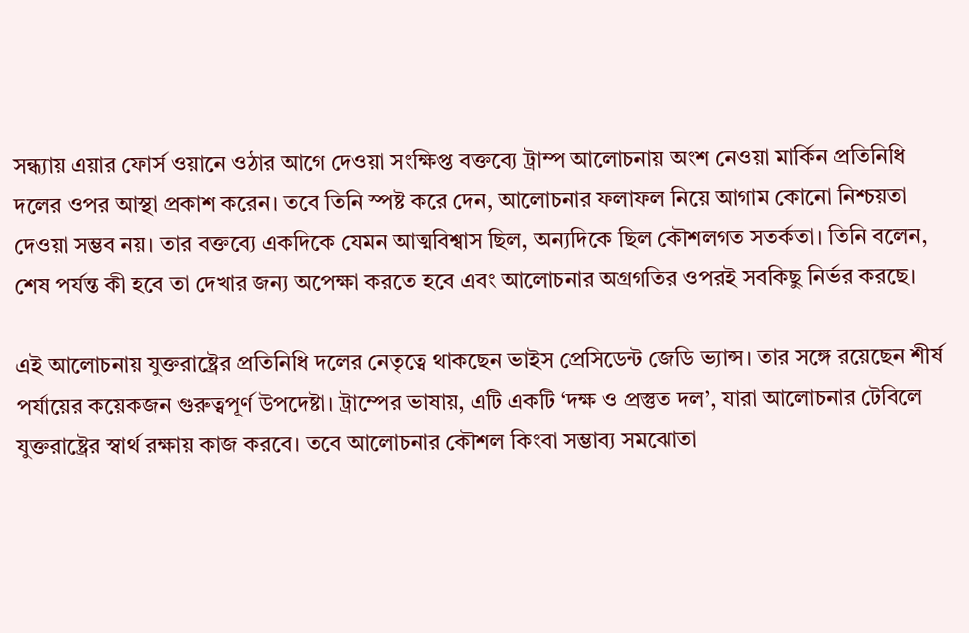সন্ধ্যায় এয়ার ফোর্স ওয়ানে ওঠার আগে দেওয়া সংক্ষিপ্ত বক্তব্যে ট্রাম্প আলোচনায় অংশ নেওয়া মার্কিন প্রতিনিধি দলের ওপর আস্থা প্রকাশ করেন। তবে তিনি স্পষ্ট করে দেন, আলোচনার ফলাফল নিয়ে আগাম কোনো নিশ্চয়তা দেওয়া সম্ভব নয়। তার বক্তব্যে একদিকে যেমন আত্মবিশ্বাস ছিল, অন্যদিকে ছিল কৌশলগত সতর্কতা। তিনি বলেন, শেষ পর্যন্ত কী হবে তা দেখার জন্য অপেক্ষা করতে হবে এবং আলোচনার অগ্রগতির ওপরই সবকিছু নির্ভর করছে।

এই আলোচনায় যুক্তরাষ্ট্রের প্রতিনিধি দলের নেতৃত্বে থাকছেন ভাইস প্রেসিডেন্ট জেডি ভ্যান্স। তার সঙ্গে রয়েছেন শীর্ষ পর্যায়ের কয়েকজন গুরুত্বপূর্ণ উপদেষ্টা। ট্রাম্পের ভাষায়, এটি একটি ‘দক্ষ ও প্রস্তুত দল’, যারা আলোচনার টেবিলে যুক্তরাষ্ট্রের স্বার্থ রক্ষায় কাজ করবে। তবে আলোচনার কৌশল কিংবা সম্ভাব্য সমঝোতা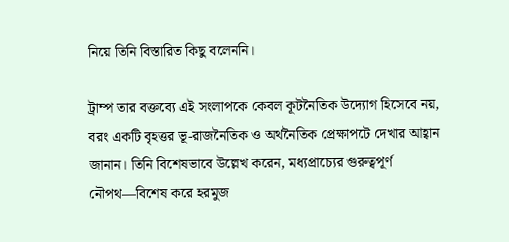নিয়ে তিনি বিস্তারিত কিছু বলেননি।

ট্রাম্প তার বক্তব্যে এই সংলাপকে কেবল কূটনৈতিক উদ্যোগ হিসেবে নয়, বরং একটি বৃহত্তর ভূ-রাজনৈতিক ও অর্থনৈতিক প্রেক্ষাপটে দেখার আহ্বান জানান। তিনি বিশেষভাবে উল্লেখ করেন, মধ্যপ্রাচ্যের গুরুত্বপূর্ণ নৌপথ—বিশেষ করে হরমুজ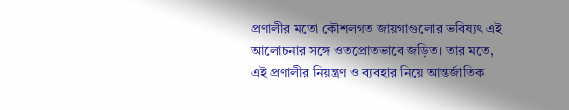প্রণালীর মতো কৌশলগত জায়গাগুলোর ভবিষ্যৎ এই আলোচনার সঙ্গে ওতপ্রোতভাবে জড়িত। তার মতে, এই প্রণালীর নিয়ন্ত্রণ ও ব্যবহার নিয়ে আন্তর্জাতিক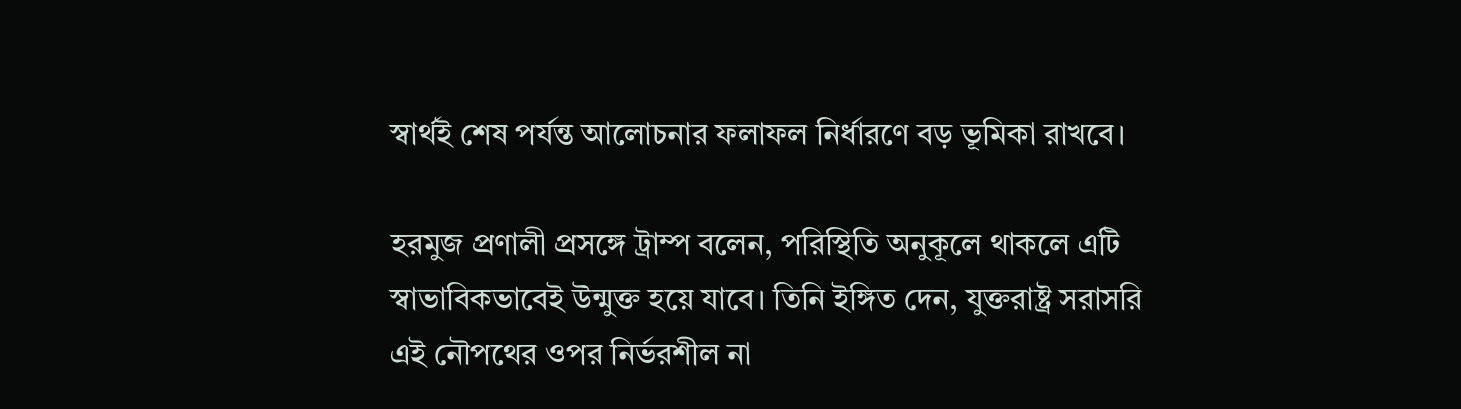স্বার্থই শেষ পর্যন্ত আলোচনার ফলাফল নির্ধারণে বড় ভূমিকা রাখবে।

হরমুজ প্রণালী প্রসঙ্গে ট্রাম্প বলেন, পরিস্থিতি অনুকূলে থাকলে এটি স্বাভাবিকভাবেই উন্মুক্ত হয়ে যাবে। তিনি ইঙ্গিত দেন, যুক্তরাষ্ট্র সরাসরি এই নৌপথের ওপর নির্ভরশীল না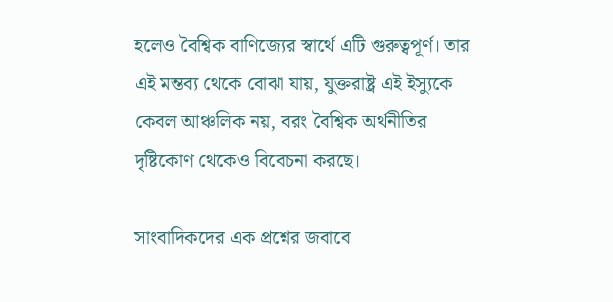হলেও বৈশ্বিক বাণিজ্যের স্বার্থে এটি গুরুত্বপূর্ণ। তার এই মন্তব্য থেকে বোঝা যায়, যুক্তরাষ্ট্র এই ইস্যুকে কেবল আঞ্চলিক নয়, বরং বৈশ্বিক অর্থনীতির দৃষ্টিকোণ থেকেও বিবেচনা করছে।

সাংবাদিকদের এক প্রশ্নের জবাবে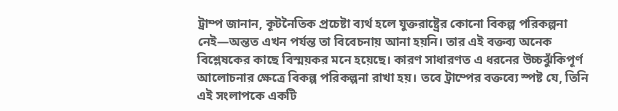ট্রাম্প জানান, কূটনৈতিক প্রচেষ্টা ব্যর্থ হলে যুক্তরাষ্ট্রের কোনো বিকল্প পরিকল্পনা নেই—অন্তত এখন পর্যন্ত তা বিবেচনায় আনা হয়নি। তার এই বক্তব্য অনেক বিশ্লেষকের কাছে বিস্ময়কর মনে হয়েছে। কারণ সাধারণত এ ধরনের উচ্চঝুঁকিপূর্ণ আলোচনার ক্ষেত্রে বিকল্প পরিকল্পনা রাখা হয়। তবে ট্রাম্পের বক্তব্যে স্পষ্ট যে, তিনি এই সংলাপকে একটি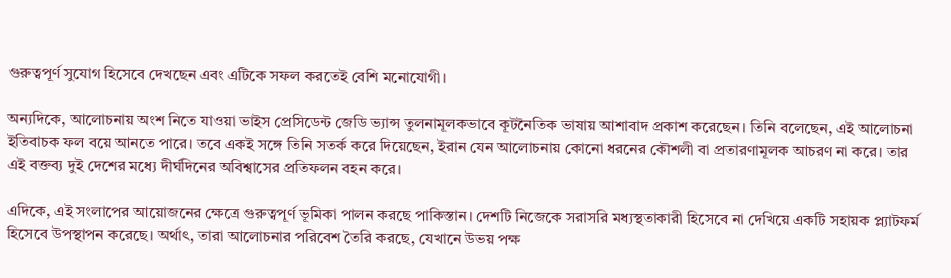গুরুত্বপূর্ণ সুযোগ হিসেবে দেখছেন এবং এটিকে সফল করতেই বেশি মনোযোগী।

অন্যদিকে, আলোচনায় অংশ নিতে যাওয়া ভাইস প্রেসিডেন্ট জেডি ভ্যান্স তুলনামূলকভাবে কূটনৈতিক ভাষায় আশাবাদ প্রকাশ করেছেন। তিনি বলেছেন, এই আলোচনা ইতিবাচক ফল বয়ে আনতে পারে। তবে একই সঙ্গে তিনি সতর্ক করে দিয়েছেন, ইরান যেন আলোচনায় কোনো ধরনের কৌশলী বা প্রতারণামূলক আচরণ না করে। তার এই বক্তব্য দুই দেশের মধ্যে দীর্ঘদিনের অবিশ্বাসের প্রতিফলন বহন করে।

এদিকে, এই সংলাপের আয়োজনের ক্ষেত্রে গুরুত্বপূর্ণ ভূমিকা পালন করছে পাকিস্তান। দেশটি নিজেকে সরাসরি মধ্যস্থতাকারী হিসেবে না দেখিয়ে একটি সহায়ক প্ল্যাটফর্ম হিসেবে উপস্থাপন করেছে। অর্থাৎ, তারা আলোচনার পরিবেশ তৈরি করছে, যেখানে উভয় পক্ষ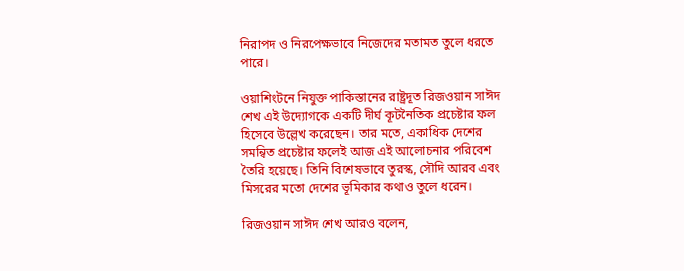নিরাপদ ও নিরপেক্ষভাবে নিজেদের মতামত তুলে ধরতে পারে।

ওয়াশিংটনে নিযুক্ত পাকিস্তানের রাষ্ট্রদূত রিজওয়ান সাঈদ শেখ এই উদ্যোগকে একটি দীর্ঘ কূটনৈতিক প্রচেষ্টার ফল হিসেবে উল্লেখ করেছেন। তার মতে, একাধিক দেশের সমন্বিত প্রচেষ্টার ফলেই আজ এই আলোচনার পরিবেশ তৈরি হয়েছে। তিনি বিশেষভাবে তুরস্ক, সৌদি আরব এবং মিসরের মতো দেশের ভূমিকার কথাও তুলে ধরেন।

রিজওয়ান সাঈদ শেখ আরও বলেন,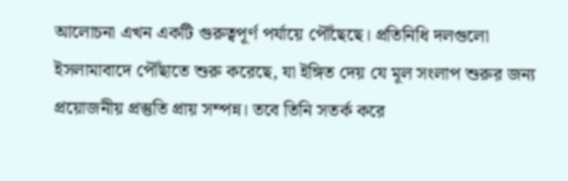আলোচনা এখন একটি গুরুত্বপূর্ণ পর্যায়ে পৌঁছেছে। প্রতিনিধি দলগুলো ইসলামাবাদে পৌঁছাতে শুরু করেছে, যা ইঙ্গিত দেয় যে মূল সংলাপ শুরুর জন্য প্রয়োজনীয় প্রস্তুতি প্রায় সম্পন্ন। তবে তিনি সতর্ক করে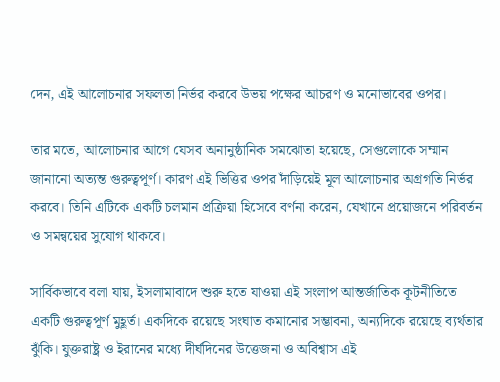দেন, এই আলোচনার সফলতা নির্ভর করবে উভয় পক্ষের আচরণ ও মনোভাবের ওপর।

তার মতে, আলোচনার আগে যেসব অনানুষ্ঠানিক সমঝোতা হয়েছে, সেগুলোকে সম্মান জানানো অত্যন্ত গুরুত্বপূর্ণ। কারণ এই ভিত্তির ওপর দাঁড়িয়েই মূল আলোচনার অগ্রগতি নির্ভর করবে। তিনি এটিকে একটি চলমান প্রক্রিয়া হিসেবে বর্ণনা করেন, যেখানে প্রয়োজনে পরিবর্তন ও সমন্বয়ের সুযোগ থাকবে।

সার্বিকভাবে বলা যায়, ইসলামাবাদে শুরু হতে যাওয়া এই সংলাপ আন্তর্জাতিক কূটনীতিতে একটি গুরুত্বপূর্ণ মুহূর্ত। একদিকে রয়েছে সংঘাত কমানোর সম্ভাবনা, অন্যদিকে রয়েছে ব্যর্থতার ঝুঁকি। যুক্তরাষ্ট্র ও ইরানের মধ্যে দীর্ঘদিনের উত্তেজনা ও অবিশ্বাস এই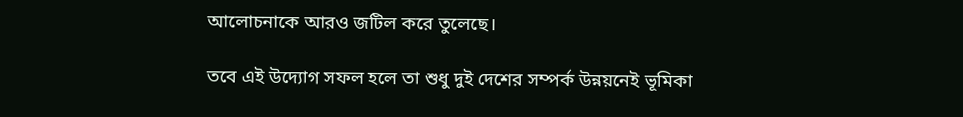আলোচনাকে আরও জটিল করে তুলেছে।

তবে এই উদ্যোগ সফল হলে তা শুধু দুই দেশের সম্পর্ক উন্নয়নেই ভূমিকা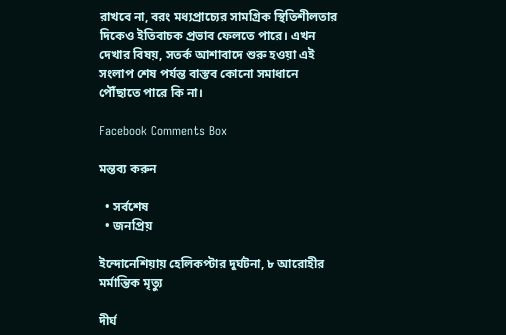রাখবে না, বরং মধ্যপ্রাচ্যের সামগ্রিক স্থিতিশীলতার দিকেও ইতিবাচক প্রভাব ফেলতে পারে। এখন দেখার বিষয়, সতর্ক আশাবাদে শুরু হওয়া এই সংলাপ শেষ পর্যন্ত বাস্তব কোনো সমাধানে পৌঁছাতে পারে কি না।

Facebook Comments Box

মন্তব্য করুন

  • সর্বশেষ
  • জনপ্রিয়

ইন্দোনেশিয়ায় হেলিকপ্টার দুর্ঘটনা, ৮ আরোহীর মর্মান্তিক মৃত্যু

দীর্ঘ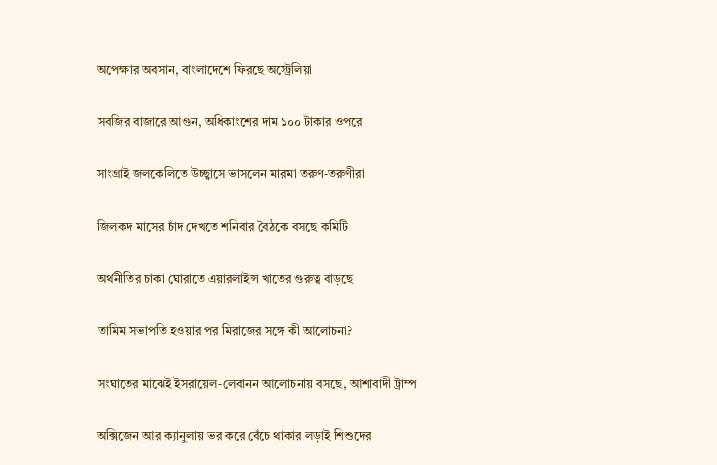অপেক্ষার অবসান, বাংলাদেশে ফিরছে অস্ট্রেলিয়া

সবজির বাজারে আগুন, অধিকাংশের দাম ১০০ টাকার ওপরে

সাংগ্রাই জলকেলিতে উচ্ছ্বাসে ভাসলেন মারমা তরুণ-তরুণীরা

জিলকদ মাসের চাঁদ দেখতে শনিবার বৈঠকে বসছে কমিটি

অর্থনীতির চাকা ঘোরাতে এয়ারলাইন্স খাতের গুরুত্ব বাড়ছে

তামিম সভাপতি হওয়ার পর মিরাজের সঙ্গে কী আলোচনা?

সংঘাতের মাঝেই ইসরায়েল-লেবানন আলোচনায় বসছে, আশাবাদী ট্রাম্প

অক্সিজেন আর ক্যানুলায় ভর করে বেঁচে থাকার লড়াই শিশুদের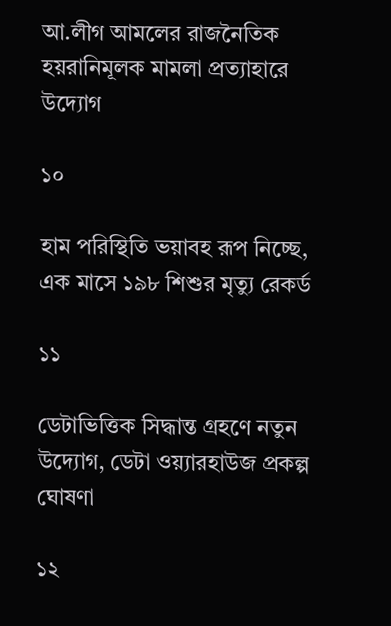আ.লীগ আমলের রাজনৈতিক হয়রানিমূলক মামলা প্রত্যাহারে উদ্যোগ

১০

হাম পরিস্থিতি ভয়াবহ রূপ নিচ্ছে, এক মাসে ১৯৮ শিশুর মৃত্যু রেকর্ড

১১

ডেটাভিত্তিক সিদ্ধান্ত গ্রহণে নতুন উদ্যোগ, ডেটা ওয়্যারহাউজ প্রকল্প ঘোষণা

১২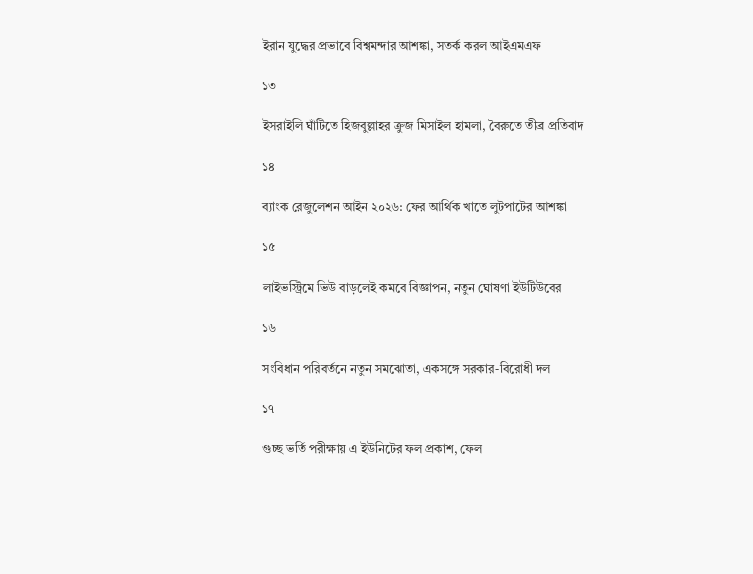ইরান যুদ্ধের প্রভাবে বিশ্বমন্দার আশঙ্কা, সতর্ক করল আইএমএফ

১৩

ইসরাইলি ঘাঁটিতে হিজবুল্লাহর ক্রুজ মিসাইল হামলা, বৈরুতে তীব্র প্রতিবাদ

১৪

ব্যাংক রেজুলেশন আইন ২০২৬: ফের আর্থিক খাতে লুটপাটের আশঙ্কা

১৫

লাইভস্ট্রিমে ভিউ বাড়লেই কমবে বিজ্ঞাপন, নতুন ঘোষণা ইউটিউবের

১৬

সংবিধান পরিবর্তনে নতুন সমঝোতা, একসঙ্গে সরকার-বিরোধী দল

১৭

গুচ্ছ ভর্তি পরীক্ষায় এ ইউনিটের ফল প্রকাশ, ফেল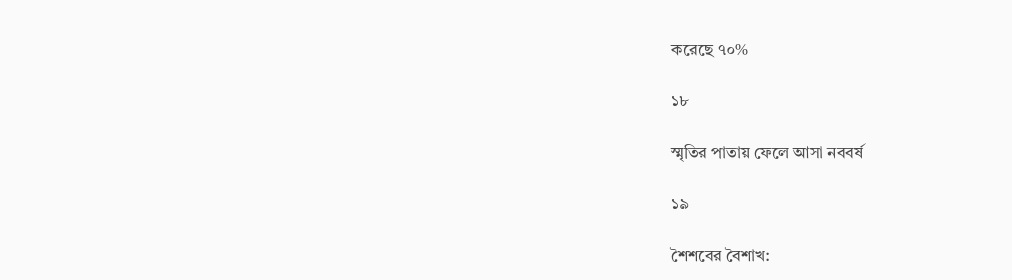করেছে ৭০%

১৮

স্মৃতির পাতায় ফেলে আসা নববর্ষ

১৯

শৈশবের বৈশাখ: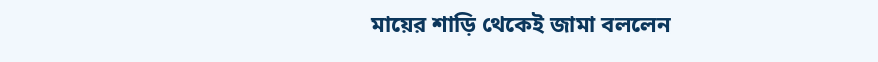মায়ের শাড়ি থেকেই জামা বললেন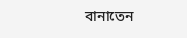বানাতেন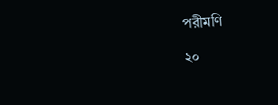পরীমণি

২০